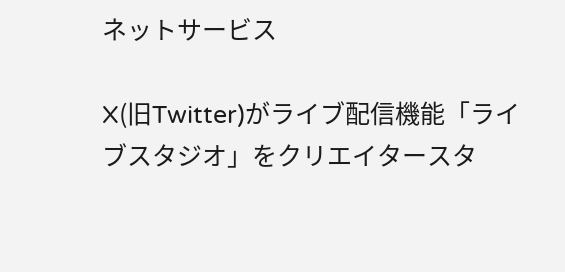ネットサービス

X(旧Twitter)がライブ配信機能「ライブスタジオ」をクリエイタースタ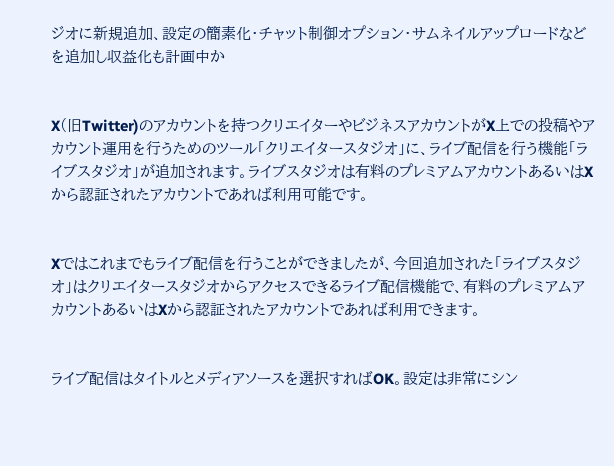ジオに新規追加、設定の簡素化・チャット制御オプション・サムネイルアップロードなどを追加し収益化も計画中か


X(旧Twitter)のアカウントを持つクリエイターやビジネスアカウントがX上での投稿やアカウント運用を行うためのツール「クリエイタースタジオ」に、ライブ配信を行う機能「ライブスタジオ」が追加されます。ライブスタジオは有料のプレミアムアカウントあるいはXから認証されたアカウントであれば利用可能です。


Xではこれまでもライブ配信を行うことができましたが、今回追加された「ライブスタジオ」はクリエイタースタジオからアクセスできるライブ配信機能で、有料のプレミアムアカウントあるいはXから認証されたアカウントであれば利用できます。


ライブ配信はタイトルとメディアソースを選択すればOK。設定は非常にシン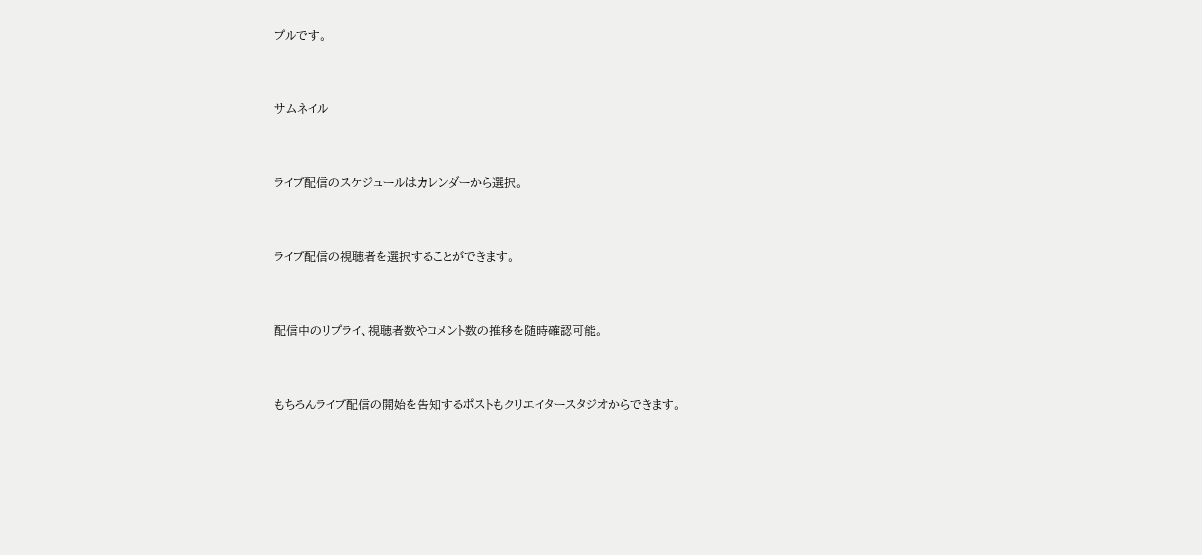プルです。


サムネイル


ライブ配信のスケジュールはカレンダーから選択。


ライブ配信の視聴者を選択することができます。


配信中のリプライ、視聴者数やコメント数の推移を随時確認可能。


もちろんライブ配信の開始を告知するポストもクリエイタースタジオからできます。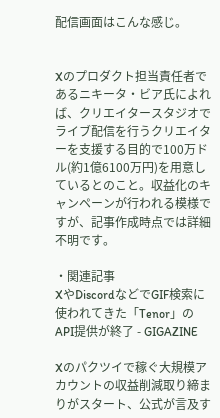配信画面はこんな感じ。


Xのプロダクト担当責任者であるニキータ・ビア氏によれば、クリエイタースタジオでライブ配信を行うクリエイターを支援する目的で100万ドル(約1億6100万円)を用意しているとのこと。収益化のキャンペーンが行われる模様ですが、記事作成時点では詳細不明です。

・関連記事
XやDiscordなどでGIF検索に使われてきた「Tenor」のAPI提供が終了 - GIGAZINE

Xのパクツイで稼ぐ大規模アカウントの収益削減取り締まりがスタート、公式が言及す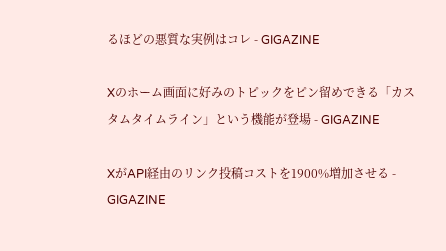るほどの悪質な実例はコレ - GIGAZINE

Xのホーム画面に好みのトピックをピン留めできる「カスタムタイムライン」という機能が登場 - GIGAZINE

XがAPI経由のリンク投稿コストを1900%増加させる - GIGAZINE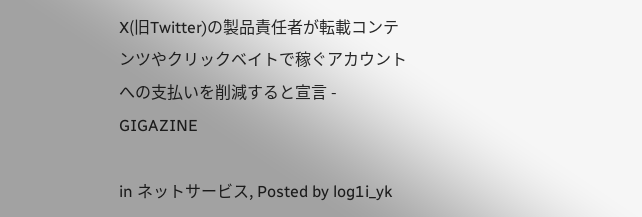X(旧Twitter)の製品責任者が転載コンテンツやクリックベイトで稼ぐアカウントへの支払いを削減すると宣言 - GIGAZINE

in ネットサービス, Posted by log1i_yk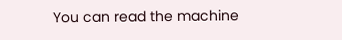You can read the machine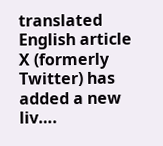translated English article X (formerly Twitter) has added a new liv….